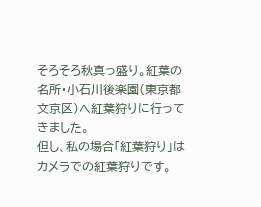そろそろ秋真っ盛り。紅葉の名所・小石川後楽園(東京都文京区)へ紅葉狩りに行ってきました。
但し、私の場合「紅葉狩り」はカメラでの紅葉狩りです。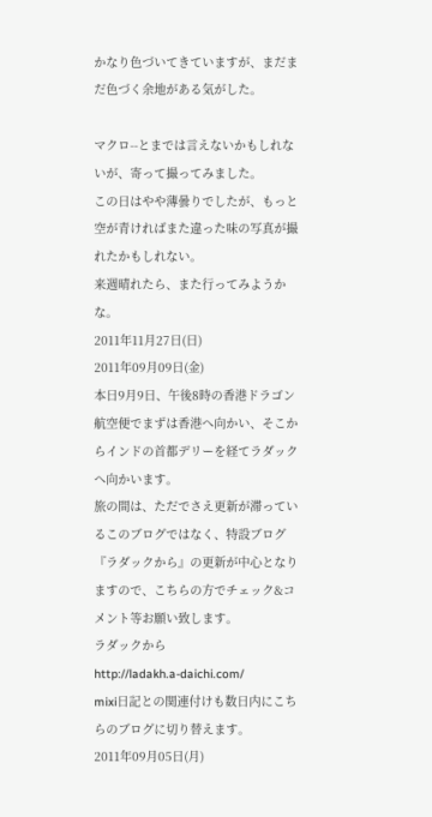かなり色づいてきていますが、まだまだ色づく余地がある気がした。

マクロ--とまでは言えないかもしれないが、寄って撮ってみました。
この日はやや薄曇りでしたが、もっと空が青ければまた違った味の写真が撮れたかもしれない。
来週晴れたら、また行ってみようかな。
2011年11月27日(日)
2011年09月09日(金)
本日9月9日、午後8時の香港ドラゴン航空便でまずは香港へ向かい、そこからインドの首都デリーを経てラダックへ向かいます。
旅の間は、ただでさえ更新が滞っているこのブログではなく、特設ブログ『ラダックから』の更新が中心となりますので、こちらの方でチェック&コメント等お願い致します。
ラダックから
http://ladakh.a-daichi.com/
mixi日記との関連付けも数日内にこちらのブログに切り替えます。
2011年09月05日(月)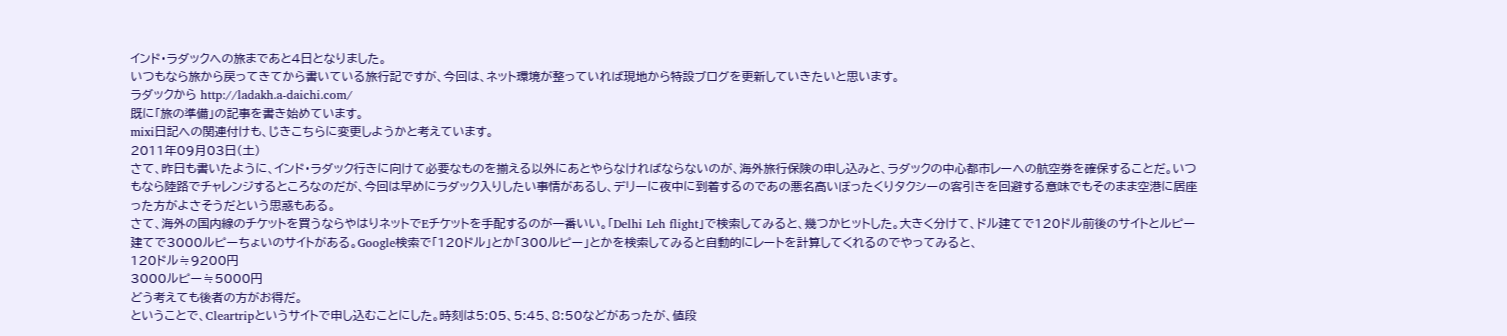インド・ラダックへの旅まであと4日となりました。
いつもなら旅から戻ってきてから書いている旅行記ですが、今回は、ネット環境が整っていれば現地から特設ブログを更新していきたいと思います。
ラダックから http://ladakh.a-daichi.com/
既に「旅の準備」の記事を書き始めています。
mixi日記への関連付けも、じきこちらに変更しようかと考えています。
2011年09月03日(土)
さて、昨日も書いたように、インド・ラダック行きに向けて必要なものを揃える以外にあとやらなければならないのが、海外旅行保険の申し込みと、ラダックの中心都市レーへの航空券を確保することだ。いつもなら陸路でチャレンジするところなのだが、今回は早めにラダック入りしたい事情があるし、デリーに夜中に到着するのであの悪名高いぼったくりタクシーの客引きを回避する意味でもそのまま空港に居座った方がよさそうだという思惑もある。
さて、海外の国内線のチケットを買うならやはりネットでEチケットを手配するのが一番いい。「Delhi Leh flight」で検索してみると、幾つかヒットした。大きく分けて、ドル建てで120ドル前後のサイトとルピー建てで3000ルピーちょいのサイトがある。Google検索で「120ドル」とか「300ルピー」とかを検索してみると自動的にレートを計算してくれるのでやってみると、
120ドル≒9200円
3000ルピー≒5000円
どう考えても後者の方がお得だ。
ということで、Cleartripというサイトで申し込むことにした。時刻は5:05、5:45、8:50などがあったが、値段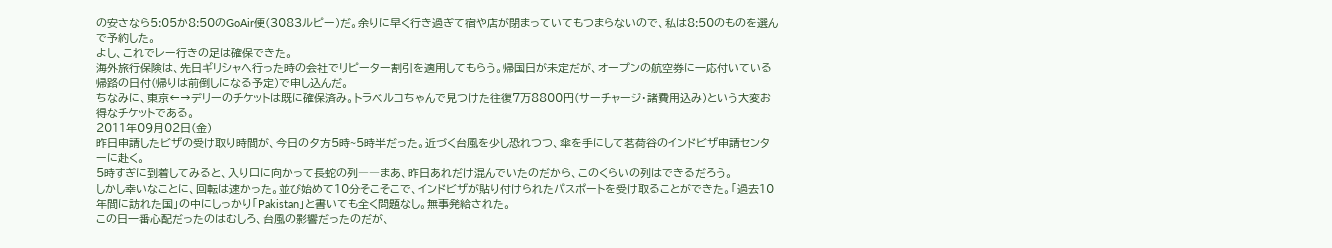の安さなら5:05か8:50のGoAir便(3083ルピー)だ。余りに早く行き過ぎて宿や店が閉まっていてもつまらないので、私は8:50のものを選んで予約した。
よし、これでレー行きの足は確保できた。
海外旅行保険は、先日ギリシャへ行った時の会社でリピーター割引を適用してもらう。帰国日が未定だが、オープンの航空券に一応付いている帰路の日付(帰りは前倒しになる予定)で申し込んだ。
ちなみに、東京←→デリーのチケットは既に確保済み。トラベルコちゃんで見つけた往復7万8800円(サーチャージ・諸費用込み)という大変お得なチケットである。
2011年09月02日(金)
昨日申請したビザの受け取り時間が、今日の夕方5時~5時半だった。近づく台風を少し恐れつつ、傘を手にして茗荷谷のインドビザ申請センターに赴く。
5時すぎに到着してみると、入り口に向かって長蛇の列――まあ、昨日あれだけ混んでいたのだから、このくらいの列はできるだろう。
しかし幸いなことに、回転は速かった。並び始めて10分そこそこで、インドビザが貼り付けられたパスポートを受け取ることができた。「過去10年間に訪れた国」の中にしっかり「Pakistan」と書いても全く問題なし。無事発給された。
この日一番心配だったのはむしろ、台風の影響だったのだが、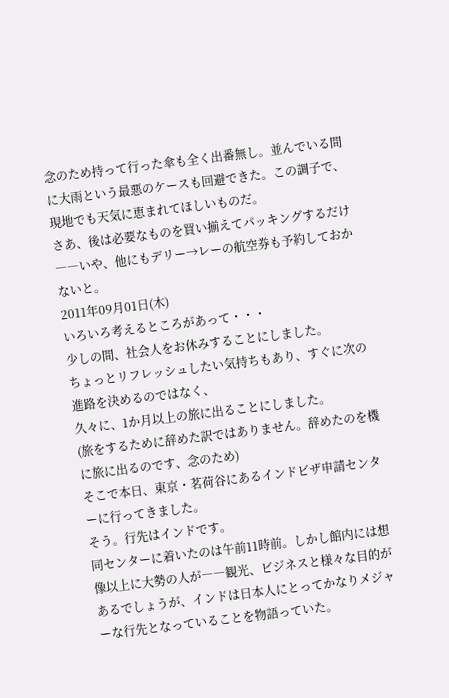念のため持って行った傘も全く出番無し。並んでいる間に大雨という最悪のケースも回避できた。この調子で、現地でも天気に恵まれてほしいものだ。
さあ、後は必要なものを買い揃えてパッキングするだけ――いや、他にもデリー→レーの航空券も予約しておかないと。
2011年09月01日(木)
いろいろ考えるところがあって・・・
少しの間、社会人をお休みすることにしました。
ちょっとリフレッシュしたい気持ちもあり、すぐに次の進路を決めるのではなく、
久々に、1か月以上の旅に出ることにしました。
(旅をするために辞めた訳ではありません。辞めたのを機に旅に出るのです、念のため)
そこで本日、東京・茗荷谷にあるインドビザ申請センターに行ってきました。
そう。行先はインドです。
同センターに着いたのは午前11時前。しかし館内には想像以上に大勢の人が――観光、ビジネスと様々な目的があるでしょうが、インドは日本人にとってかなりメジャーな行先となっていることを物語っていた。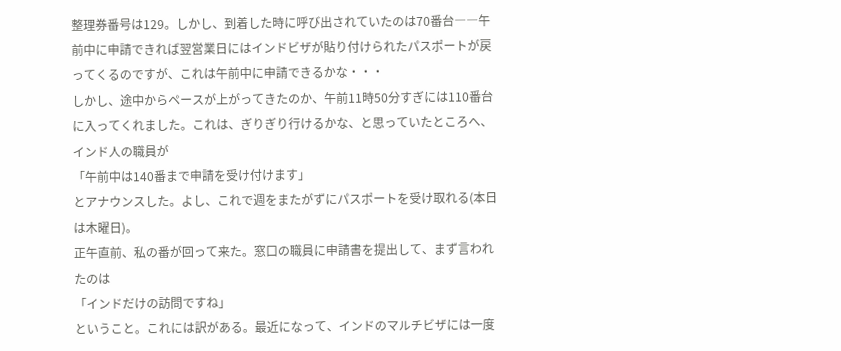整理券番号は129。しかし、到着した時に呼び出されていたのは70番台――午前中に申請できれば翌営業日にはインドビザが貼り付けられたパスポートが戻ってくるのですが、これは午前中に申請できるかな・・・
しかし、途中からペースが上がってきたのか、午前11時50分すぎには110番台に入ってくれました。これは、ぎりぎり行けるかな、と思っていたところへ、インド人の職員が
「午前中は140番まで申請を受け付けます」
とアナウンスした。よし、これで週をまたがずにパスポートを受け取れる(本日は木曜日)。
正午直前、私の番が回って来た。窓口の職員に申請書を提出して、まず言われたのは
「インドだけの訪問ですね」
ということ。これには訳がある。最近になって、インドのマルチビザには一度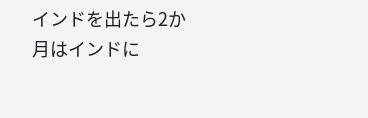インドを出たら2か月はインドに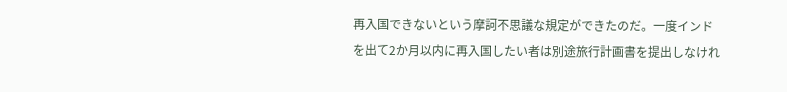再入国できないという摩訶不思議な規定ができたのだ。一度インドを出て2か月以内に再入国したい者は別途旅行計画書を提出しなけれ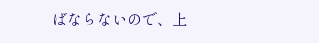ばならないので、上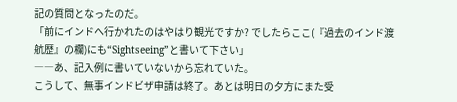記の質問となったのだ。
「前にインドへ行かれたのはやはり観光ですか? でしたらここ(『過去のインド渡航歴』の欄)にも“Sightseeing”と書いて下さい」
――あ、記入例に書いていないから忘れていた。
こうして、無事インドビザ申請は終了。あとは明日の夕方にまた受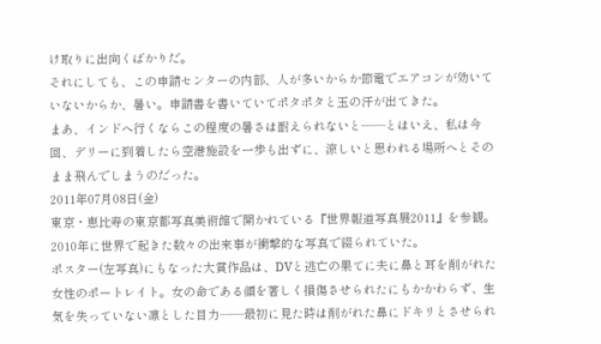け取りに出向くばかりだ。
それにしても、この申請センターの内部、人が多いからか節電でエアコンが効いていないからか、暑い。申請書を書いていてポタポタと玉の汗が出てきた。
まあ、インドへ行くならこの程度の暑さは耐えられないと――とはいえ、私は今回、デリーに到着したら空港施設を一歩も出ずに、涼しいと思われる場所へとそのまま飛んでしまうのだった。
2011年07月08日(金)
東京・恵比寿の東京都写真美術館で開かれている『世界報道写真展2011』を参観。2010年に世界で起きた数々の出来事が衝撃的な写真で綴られていた。
ポスター(左写真)にもなった大賞作品は、DVと逃亡の果てに夫に鼻と耳を削がれた女性のポートレイト。女の命である顔を著しく損傷させられたにもかかわらず、生気を失っていない凛とした目力――最初に見た時は削がれた鼻にドキリとさせられ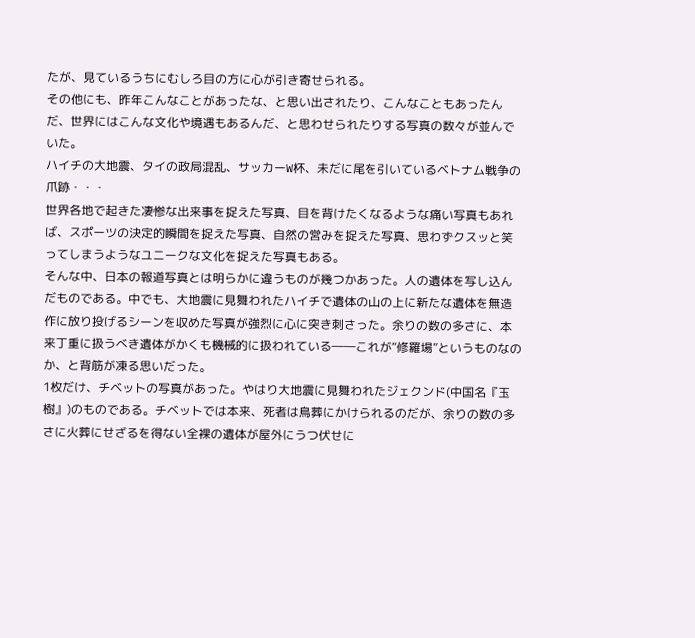たが、見ているうちにむしろ目の方に心が引き寄せられる。
その他にも、昨年こんなことがあったな、と思い出されたり、こんなこともあったんだ、世界にはこんな文化や境遇もあるんだ、と思わせられたりする写真の数々が並んでいた。
ハイチの大地震、タイの政局混乱、サッカーW杯、未だに尾を引いているベトナム戦争の爪跡・・・
世界各地で起きた凄惨な出来事を捉えた写真、目を背けたくなるような痛い写真もあれば、スポーツの決定的瞬間を捉えた写真、自然の営みを捉えた写真、思わずクスッと笑ってしまうようなユニークな文化を捉えた写真もある。
そんな中、日本の報道写真とは明らかに違うものが幾つかあった。人の遺体を写し込んだものである。中でも、大地震に見舞われたハイチで遺体の山の上に新たな遺体を無造作に放り投げるシーンを収めた写真が強烈に心に突き刺さった。余りの数の多さに、本来丁重に扱うべき遺体がかくも機械的に扱われている――これが“修羅場”というものなのか、と背筋が凍る思いだった。
1枚だけ、チベットの写真があった。やはり大地震に見舞われたジェクンド(中国名『玉樹』)のものである。チベットでは本来、死者は鳥葬にかけられるのだが、余りの数の多さに火葬にせざるを得ない全裸の遺体が屋外にうつ伏せに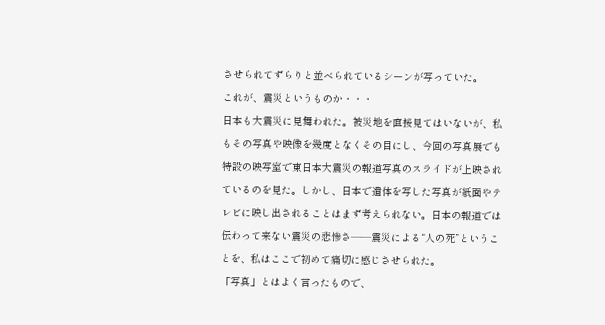させられてずらりと並べられているシーンが写っていた。
これが、震災というものか・・・
日本も大震災に見舞われた。被災地を直接見てはいないが、私もその写真や映像を幾度となくその目にし、今回の写真展でも特設の映写室で東日本大震災の報道写真のスライドが上映されているのを見た。しかし、日本で遺体を写した写真が紙面やテレビに映し出されることはまず考えられない。日本の報道では伝わって来ない震災の悲惨さ――震災による“人の死”ということを、私はここで初めて痛切に感じさせられた。
「写真」とはよく言ったもので、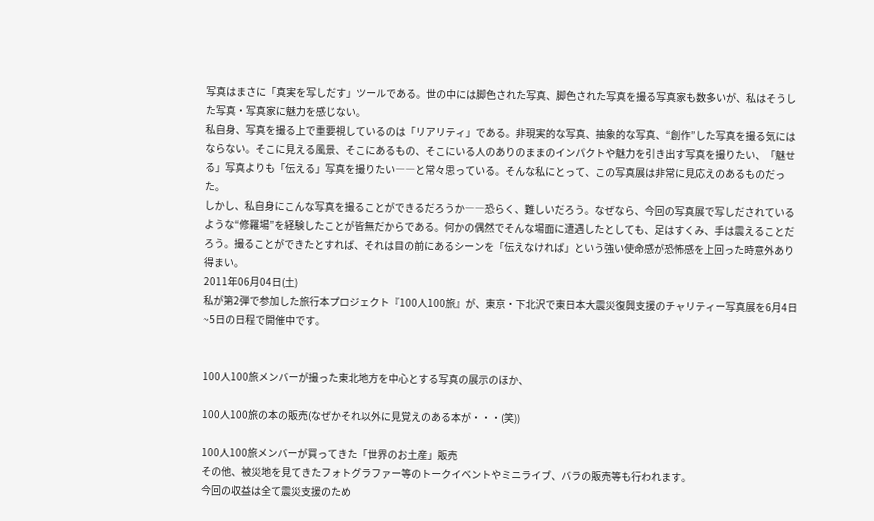写真はまさに「真実を写しだす」ツールである。世の中には脚色された写真、脚色された写真を撮る写真家も数多いが、私はそうした写真・写真家に魅力を感じない。
私自身、写真を撮る上で重要視しているのは「リアリティ」である。非現実的な写真、抽象的な写真、“創作”した写真を撮る気にはならない。そこに見える風景、そこにあるもの、そこにいる人のありのままのインパクトや魅力を引き出す写真を撮りたい、「魅せる」写真よりも「伝える」写真を撮りたい――と常々思っている。そんな私にとって、この写真展は非常に見応えのあるものだった。
しかし、私自身にこんな写真を撮ることができるだろうか――恐らく、難しいだろう。なぜなら、今回の写真展で写しだされているような“修羅場”を経験したことが皆無だからである。何かの偶然でそんな場面に遭遇したとしても、足はすくみ、手は震えることだろう。撮ることができたとすれば、それは目の前にあるシーンを「伝えなければ」という強い使命感が恐怖感を上回った時意外あり得まい。
2011年06月04日(土)
私が第2弾で参加した旅行本プロジェクト『100人100旅』が、東京・下北沢で東日本大震災復興支援のチャリティー写真展を6月4日~5日の日程で開催中です。


100人100旅メンバーが撮った東北地方を中心とする写真の展示のほか、

100人100旅の本の販売(なぜかそれ以外に見覚えのある本が・・・(笑))

100人100旅メンバーが買ってきた「世界のお土産」販売
その他、被災地を見てきたフォトグラファー等のトークイベントやミニライブ、バラの販売等も行われます。
今回の収益は全て震災支援のため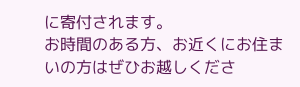に寄付されます。
お時間のある方、お近くにお住まいの方はぜひお越しくださ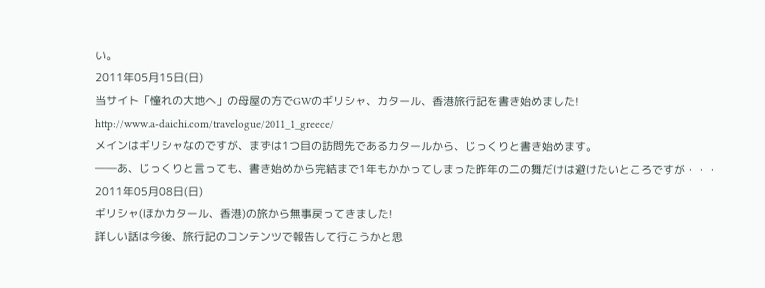い。
2011年05月15日(日)
当サイト「憧れの大地へ」の母屋の方でGWのギリシャ、カタール、香港旅行記を書き始めました!
http://www.a-daichi.com/travelogue/2011_1_greece/
メインはギリシャなのですが、まずは1つ目の訪問先であるカタールから、じっくりと書き始めます。
――あ、じっくりと言っても、書き始めから完結まで1年もかかってしまった昨年の二の舞だけは避けたいところですが・・・
2011年05月08日(日)
ギリシャ(ほかカタール、香港)の旅から無事戻ってきました!
詳しい話は今後、旅行記のコンテンツで報告して行こうかと思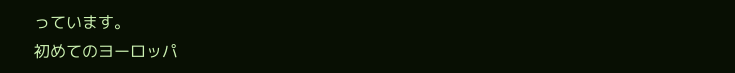っています。
初めてのヨーロッパ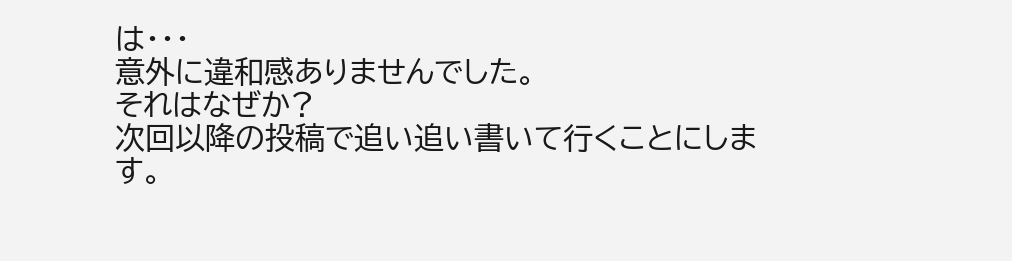は・・・
意外に違和感ありませんでした。
それはなぜか?
次回以降の投稿で追い追い書いて行くことにします。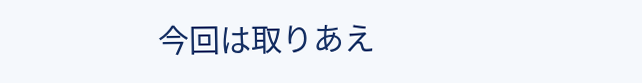今回は取りあえ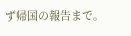ず帰国の報告まで。